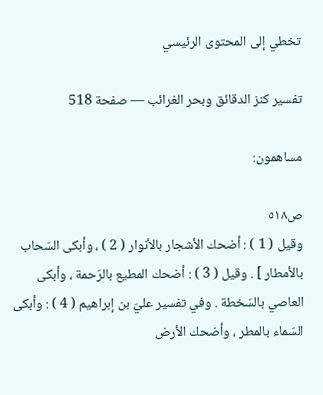تخطي إلى المحتوى الرئيسي

تفسير كنز الدقائق وبحر الغرائب — صفحة 518

مساهمون:

ص٥١٨
وقيل ( 1 ) : أضحك الأشجار بالأنوار ( 2 ) ، وأبكى السّحاب بالأمطار ] . وقيل ( 3 ) : أضحك المطيع بالرّحمة ، وأبكى العاصي بالسّخطة . وفي تفسير عليّ بن إبراهيم ( 4 ) : وأبكى السّماء بالمطر ، وأضحك الأرض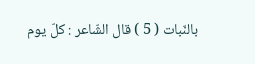بالنّبات ( 5 ) قال الشّاعر : كلّ يوم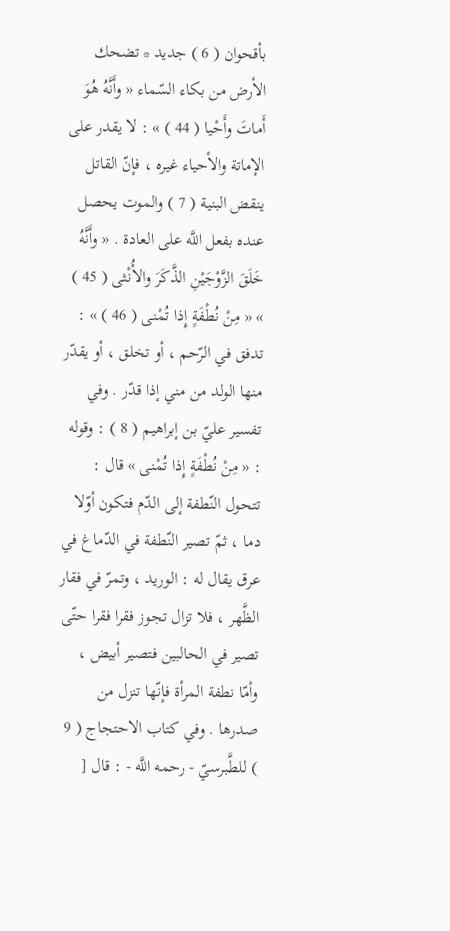بأقحوان ( 6 ) جديد * تضحك الأرض من بكاء السّماء « وأَنَّهُ هُوَ أَماتَ وأَحْيا ( 44 ) » : لا يقدر على الإماتة والأحياء غيره ، فإنّ القاتل ينقض البنية ( 7 ) والموت يحصل عنده بفعل اللَّه على العادة . « وأَنَّهُ خَلَقَ الزَّوْجَيْنِ الذَّكَرَ والأُنْثى ( 45 ) » « مِنْ نُطْفَةٍ إِذا تُمْنى ( 46 ) » : تدفق في الرّحم ، أو تخلق ، أو يقدّر منها الولد من مني إذا قدّر . وفي تفسير عليّ بن إبراهيم ( 8 ) : وقوله : « مِنْ نُطْفَةٍ إِذا تُمْنى » قال : تتحول النّطفة إلى الدّم فتكون أوّلا دما ، ثمّ تصير النّطفة في الدّماغ في عرق يقال له : الوريد ، وتمرّ في فقار الظَّهر ، فلا تزال تجوز فقرا فقرا حتّى تصير في الحالبين فتصير أبيض ، وأمّا نطفة المرأة فإنّها تنزل من صدرها . وفي كتاب الاحتجاج ( 9 ) للطَّبرسيّ - رحمه اللَّه - : قال [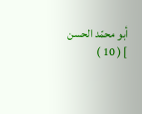أبو محمّد الحسن ] ( 10 )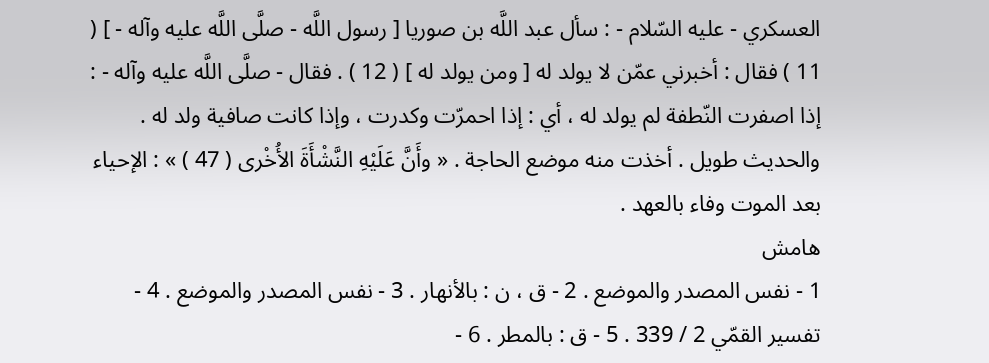العسكري - عليه السّلام - : سأل عبد اللَّه بن صوريا [ رسول اللَّه - صلَّى اللَّه عليه وآله - ] ( 11 ) فقال : أخبرني عمّن لا يولد له [ ومن يولد له ] ( 12 ) . فقال - صلَّى اللَّه عليه وآله - : إذا اصفرت النّطفة لم يولد له ، أي : إذا احمرّت وكدرت ، وإذا كانت صافية ولد له . والحديث طويل . أخذت منه موضع الحاجة . « وأَنَّ عَلَيْهِ النَّشْأَةَ الأُخْرى ( 47 ) » : الإحياء بعد الموت وفاء بالعهد .
هامش
1 - نفس المصدر والموضع . 2 - ق ، ن : بالأنهار . 3 - نفس المصدر والموضع . 4 - تفسير القمّي 2 / 339 . 5 - ق : بالمطر . 6 -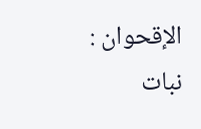الإقحوان : نبات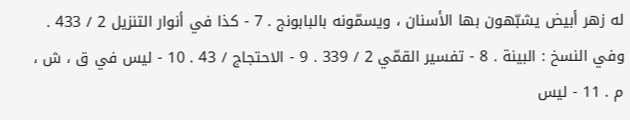له زهر أبيض يشبّهون بها الأسنان ، ويسمّونه بالبابونج . 7 - كذا في أنوار التنزيل 2 / 433 . وفي النسخ : البينة . 8 - تفسير القمّي 2 / 339 . 9 - الاحتجاج / 43 . 10 - ليس في ق ، ش ، م . 11 - ليس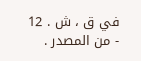في ق ، ش . 12 - من المصدر .